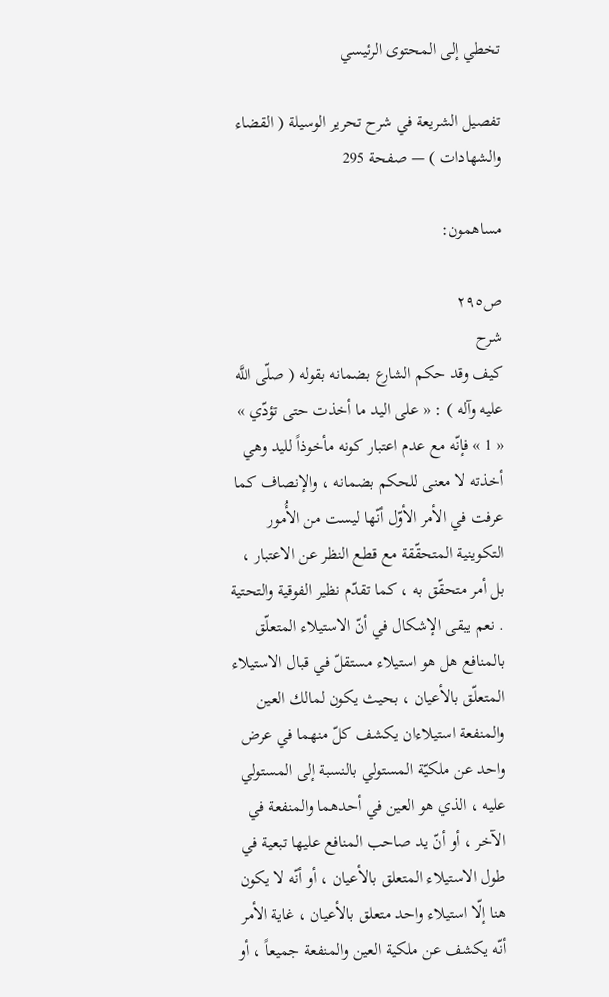تخطي إلى المحتوى الرئيسي

تفصيل الشريعة في شرح تحرير الوسيلة ( القضاء والشهادات ) — صفحة 295

مساهمون:

ص٢٩٥
شرح
كيف وقد حكم الشارع بضمانه بقوله ( صلّى اللَّه عليه وآله ) : « على اليد ما أخذت حتى تؤدّي » « 1 » فإنّه مع عدم اعتبار كونه مأخوذاً لليد وهي أخذته لا معنى للحكم بضمانه ، والإنصاف كما عرفت في الأمر الأوّل أنّها ليست من الأُمور التكوينية المتحقّقة مع قطع النظر عن الاعتبار ، بل أمر متحقّق به ، كما تقدّم نظير الفوقية والتحتية . نعم يبقى الإشكال في أنّ الاستيلاء المتعلّق بالمنافع هل هو استيلاء مستقلّ في قبال الاستيلاء المتعلّق بالأعيان ، بحيث يكون لمالك العين والمنفعة استيلاءان يكشف كلّ منهما في عرض واحد عن ملكيّة المستولي بالنسبة إلى المستولي عليه ، الذي هو العين في أحدهما والمنفعة في الآخر ، أو أنّ يد صاحب المنافع عليها تبعية في طول الاستيلاء المتعلق بالأعيان ، أو أنّه لا يكون هنا إلّا استيلاء واحد متعلق بالأعيان ، غاية الأمر أنّه يكشف عن ملكية العين والمنفعة جميعاً ، أو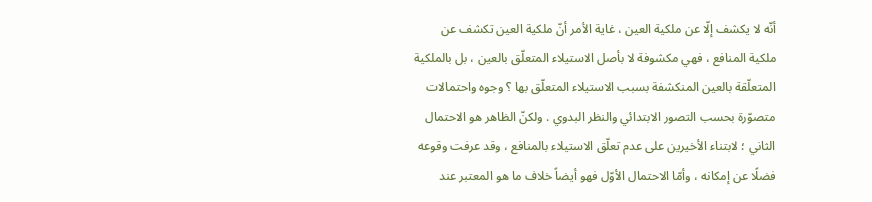أنّه لا يكشف إلّا عن ملكية العين ، غاية الأمر أنّ ملكية العين تكشف عن ملكية المنافع ، فهي مكشوفة لا بأصل الاستيلاء المتعلّق بالعين ، بل بالملكية المتعلّقة بالعين المنكشفة بسبب الاستيلاء المتعلّق بها ؟ وجوه واحتمالات متصوّرة بحسب التصور الابتدائي والنظر البدوي . ولكنّ الظاهر هو الاحتمال الثاني ؛ لابتناء الأخيرين على عدم تعلّق الاستيلاء بالمنافع ، وقد عرفت وقوعه فضلًا عن إمكانه ، وأمّا الاحتمال الأوّل فهو أيضاً خلاف ما هو المعتبر عند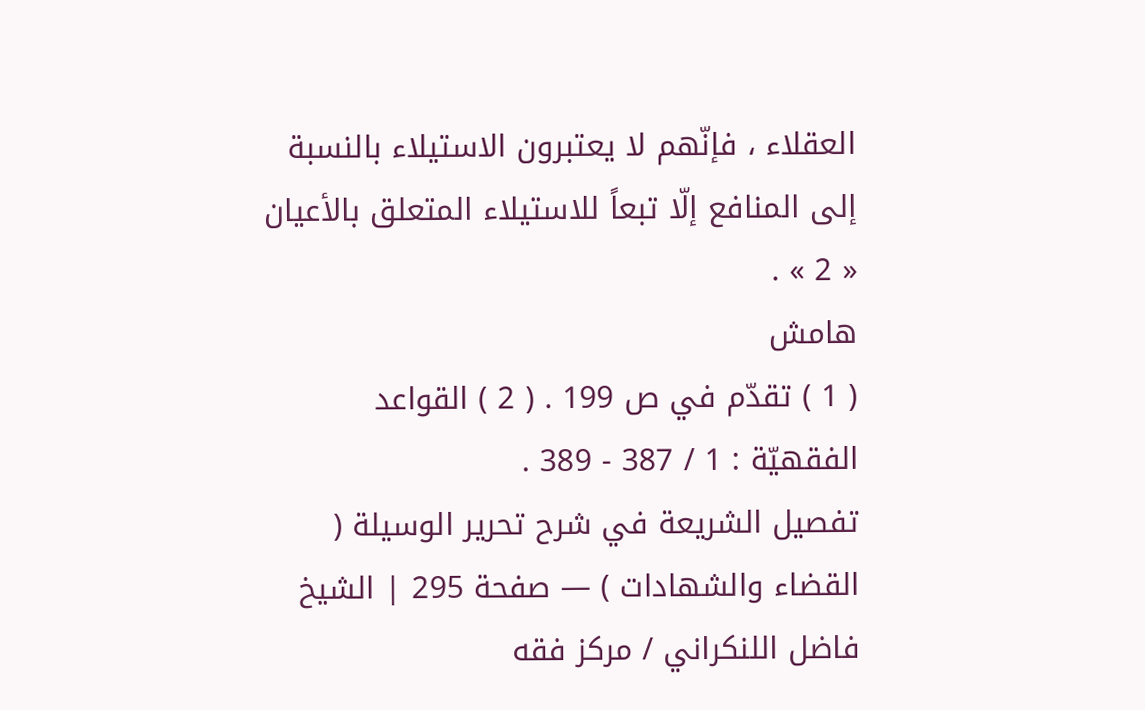العقلاء ، فإنّهم لا يعتبرون الاستيلاء بالنسبة إلى المنافع إلّا تبعاً للاستيلاء المتعلق بالأعيان « 2 » .
هامش
( 1 ) تقدّم في ص 199 . ( 2 ) القواعد الفقهيّة : 1 / 387 - 389 .
تفصيل الشريعة في شرح تحرير الوسيلة ( القضاء والشهادات ) — صفحة 295 | الشيخ فاضل اللنكراني / مركز فقه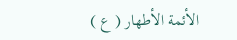الأئمة الأطهار ( ع )